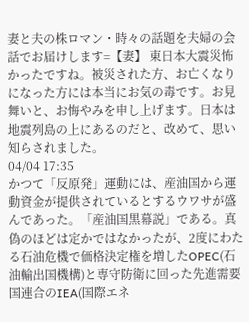妻と夫の株ロマン・時々の話題を夫婦の会話でお届けします=【妻】 東日本大震災怖かったですね。被災された方、お亡くなりになった方には本当にお気の毒です。お見舞いと、お悔やみを申し上げます。日本は地震列島の上にあるのだと、改めて、思い知らされました。
04/04 17:35
かつて「反原発」運動には、産油国から運動資金が提供されているとするウワサが盛んであった。「産油国黒幕説」である。真偽のほどは定かではなかったが、2度にわたる石油危機で価格決定権を増したOPEC(石油輸出国機構)と専守防衛に回った先進需要国連合のIEA(国際エネ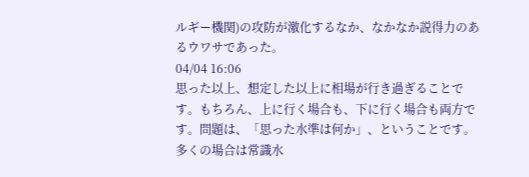ルギー機関)の攻防が激化するなか、なかなか説得力のあるウワサであった。
04/04 16:06
思った以上、想定した以上に相場が行き過ぎることです。もちろん、上に行く場合も、下に行く場合も両方です。問題は、「思った水準は何か」、ということです。多くの場合は常識水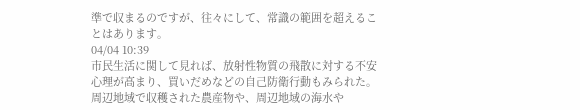準で収まるのですが、往々にして、常識の範囲を超えることはあります。
04/04 10:39
市民生活に関して見れば、放射性物質の飛散に対する不安心理が高まり、買いだめなどの自己防衛行動もみられた。周辺地域で収穫された農産物や、周辺地域の海水や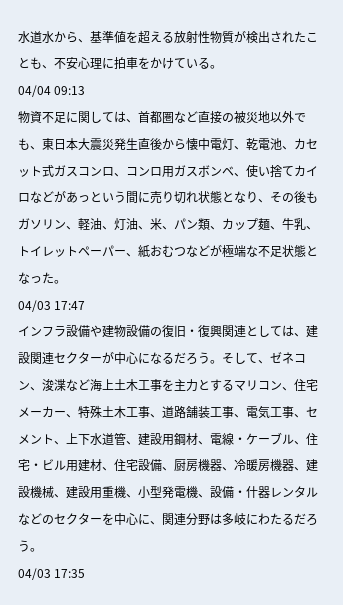水道水から、基準値を超える放射性物質が検出されたことも、不安心理に拍車をかけている。
04/04 09:13
物資不足に関しては、首都圏など直接の被災地以外でも、東日本大震災発生直後から懐中電灯、乾電池、カセット式ガスコンロ、コンロ用ガスボンベ、使い捨てカイロなどがあっという間に売り切れ状態となり、その後もガソリン、軽油、灯油、米、パン類、カップ麺、牛乳、トイレットペーパー、紙おむつなどが極端な不足状態となった。
04/03 17:47
インフラ設備や建物設備の復旧・復興関連としては、建設関連セクターが中心になるだろう。そして、ゼネコン、浚渫など海上土木工事を主力とするマリコン、住宅メーカー、特殊土木工事、道路舗装工事、電気工事、セメント、上下水道管、建設用鋼材、電線・ケーブル、住宅・ビル用建材、住宅設備、厨房機器、冷暖房機器、建設機械、建設用重機、小型発電機、設備・什器レンタルなどのセクターを中心に、関連分野は多岐にわたるだろう。
04/03 17:35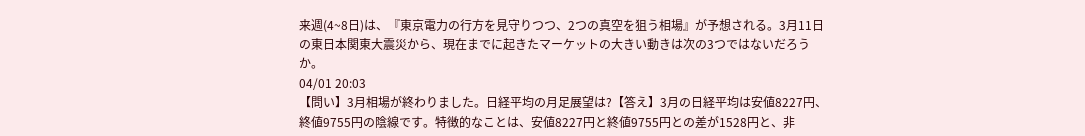来週(4~8日)は、『東京電力の行方を見守りつつ、2つの真空を狙う相場』が予想される。3月11日の東日本関東大震災から、現在までに起きたマーケットの大きい動きは次の3つではないだろうか。
04/01 20:03
【問い】3月相場が終わりました。日経平均の月足展望は?【答え】3月の日経平均は安値8227円、終値9755円の陰線です。特徴的なことは、安値8227円と終値9755円との差が1528円と、非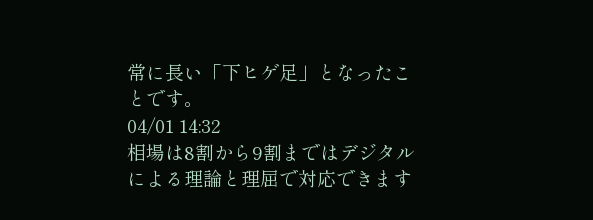常に長い「下ヒゲ足」となったことです。
04/01 14:32
相場は8割から9割まではデジタルによる理論と理屈で対応できます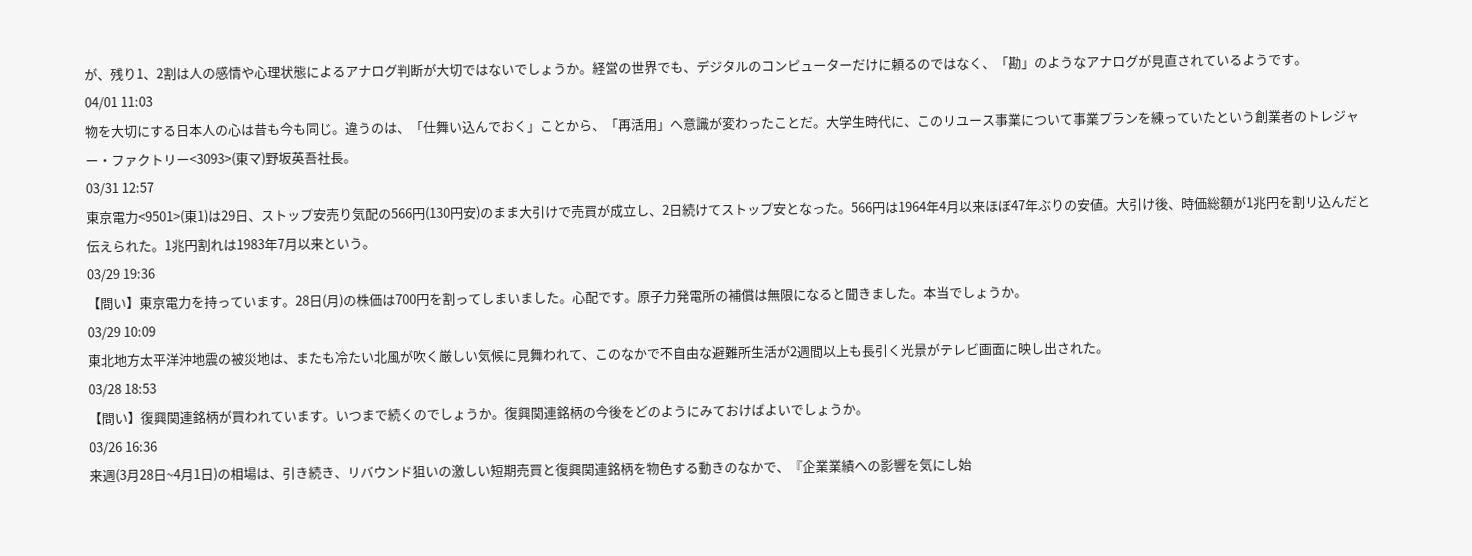が、残り1、2割は人の感情や心理状態によるアナログ判断が大切ではないでしょうか。経営の世界でも、デジタルのコンピューターだけに頼るのではなく、「勘」のようなアナログが見直されているようです。
04/01 11:03
物を大切にする日本人の心は昔も今も同じ。違うのは、「仕舞い込んでおく」ことから、「再活用」へ意識が変わったことだ。大学生時代に、このリユース事業について事業プランを練っていたという創業者のトレジャー・ファクトリー<3093>(東マ)野坂英吾社長。
03/31 12:57
東京電力<9501>(東1)は29日、ストップ安売り気配の566円(130円安)のまま大引けで売買が成立し、2日続けてストップ安となった。566円は1964年4月以来ほぼ47年ぶりの安値。大引け後、時価総額が1兆円を割リ込んだと伝えられた。1兆円割れは1983年7月以来という。
03/29 19:36
【問い】東京電力を持っています。28日(月)の株価は700円を割ってしまいました。心配です。原子力発電所の補償は無限になると聞きました。本当でしょうか。
03/29 10:09
東北地方太平洋沖地震の被災地は、またも冷たい北風が吹く厳しい気候に見舞われて、このなかで不自由な避難所生活が2週間以上も長引く光景がテレビ画面に映し出された。
03/28 18:53
【問い】復興関連銘柄が買われています。いつまで続くのでしょうか。復興関連銘柄の今後をどのようにみておけばよいでしょうか。
03/26 16:36
来週(3月28日~4月1日)の相場は、引き続き、リバウンド狙いの激しい短期売買と復興関連銘柄を物色する動きのなかで、『企業業績への影響を気にし始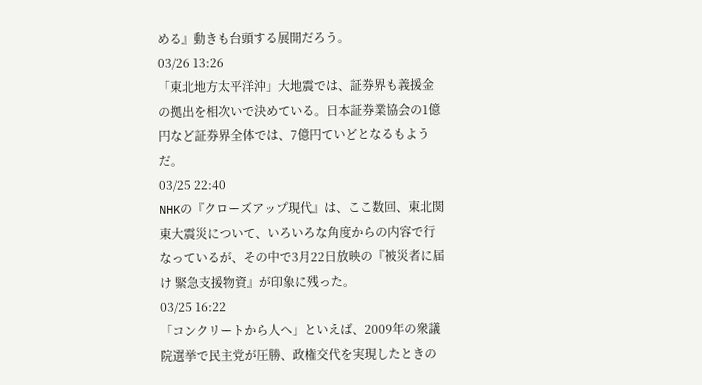める』動きも台頭する展開だろう。
03/26 13:26
「東北地方太平洋沖」大地震では、証券界も義援金の拠出を相次いで決めている。日本証券業協会の1億円など証券界全体では、7億円ていどとなるもようだ。
03/25 22:40
NHKの『クローズアップ現代』は、ここ数回、東北関東大震災について、いろいろな角度からの内容で行なっているが、その中で3月22日放映の『被災者に届け 緊急支援物資』が印象に残った。
03/25 16:22
「コンクリートから人へ」といえば、2009年の衆議院選挙で民主党が圧勝、政権交代を実現したときの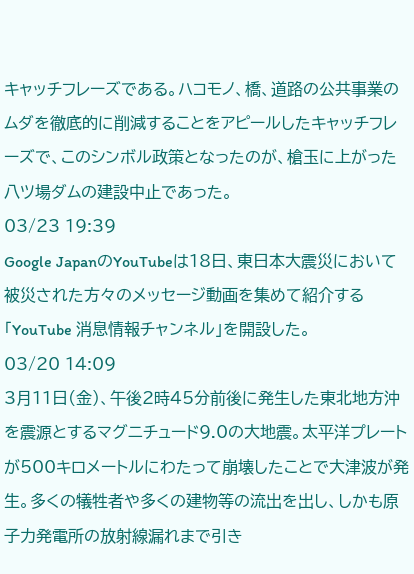キャッチフレーズである。ハコモノ、橋、道路の公共事業のムダを徹底的に削減することをアピールしたキャッチフレーズで、このシンボル政策となったのが、槍玉に上がった八ツ場ダムの建設中止であった。
03/23 19:39
Google JapanのYouTubeは18日、東日本大震災において被災された方々のメッセージ動画を集めて紹介する「YouTube 消息情報チャンネル」を開設した。
03/20 14:09
3月11日(金)、午後2時45分前後に発生した東北地方沖を震源とするマグニチュード9.0の大地震。太平洋プレートが500キロメートルにわたって崩壊したことで大津波が発生。多くの犠牲者や多くの建物等の流出を出し、しかも原子力発電所の放射線漏れまで引き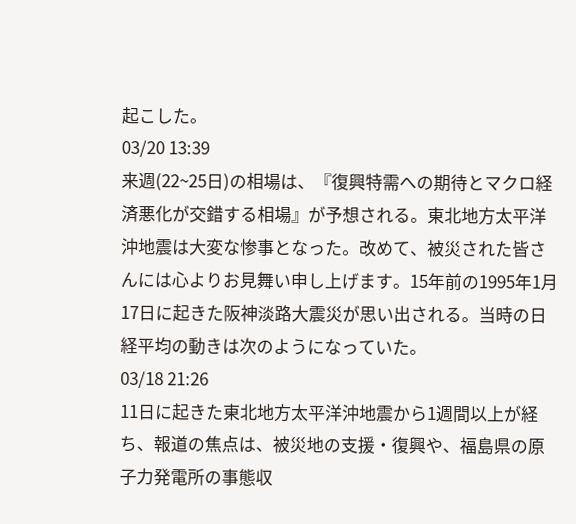起こした。
03/20 13:39
来週(22~25日)の相場は、『復興特需への期待とマクロ経済悪化が交錯する相場』が予想される。東北地方太平洋沖地震は大変な惨事となった。改めて、被災された皆さんには心よりお見舞い申し上げます。15年前の1995年1月17日に起きた阪神淡路大震災が思い出される。当時の日経平均の動きは次のようになっていた。
03/18 21:26
11日に起きた東北地方太平洋沖地震から1週間以上が経ち、報道の焦点は、被災地の支援・復興や、福島県の原子力発電所の事態収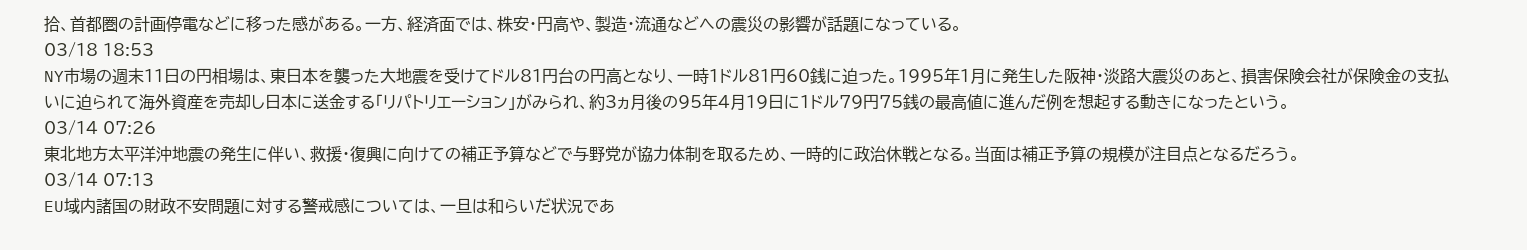拾、首都圏の計画停電などに移った感がある。一方、経済面では、株安・円高や、製造・流通などへの震災の影響が話題になっている。
03/18 18:53
NY市場の週末11日の円相場は、東日本を襲った大地震を受けてドル81円台の円高となり、一時1ドル81円60銭に迫った。1995年1月に発生した阪神・淡路大震災のあと、損害保険会社が保険金の支払いに迫られて海外資産を売却し日本に送金する「リパトリエーション」がみられ、約3ヵ月後の95年4月19日に1ドル79円75銭の最高値に進んだ例を想起する動きになったという。
03/14 07:26
東北地方太平洋沖地震の発生に伴い、救援・復興に向けての補正予算などで与野党が協力体制を取るため、一時的に政治休戦となる。当面は補正予算の規模が注目点となるだろう。
03/14 07:13
EU域内諸国の財政不安問題に対する警戒感については、一旦は和らいだ状況であ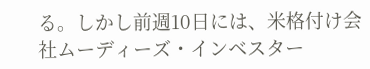る。しかし前週10日には、米格付け会社ムーディーズ・インベスター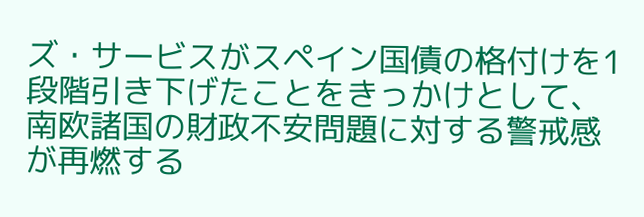ズ・サービスがスペイン国債の格付けを1段階引き下げたことをきっかけとして、南欧諸国の財政不安問題に対する警戒感が再燃する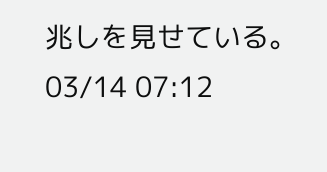兆しを見せている。
03/14 07:12